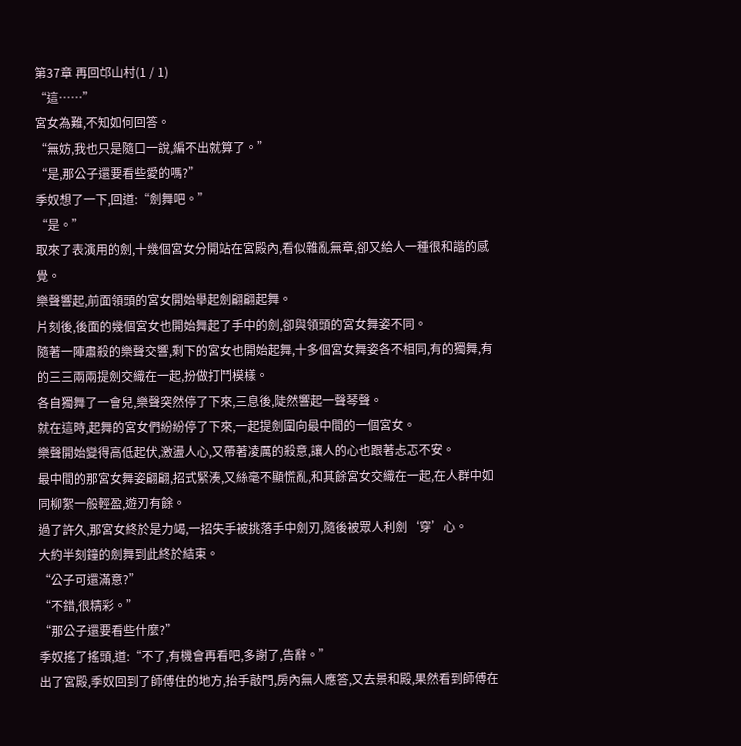第37章 再回邙山村(1 / 1)
“這……”
宮女為難,不知如何回答。
“無妨,我也只是隨口一說,編不出就算了。”
“是,那公子還要看些愛的嗎?”
季奴想了一下,回道:“劍舞吧。”
“是。”
取來了表演用的劍,十幾個宮女分開站在宮殿內,看似雜亂無章,卻又給人一種很和諧的感覺。
樂聲響起,前面領頭的宮女開始舉起劍翩翩起舞。
片刻後,後面的幾個宮女也開始舞起了手中的劍,卻與領頭的宮女舞姿不同。
隨著一陣肅殺的樂聲交響,剩下的宮女也開始起舞,十多個宮女舞姿各不相同,有的獨舞,有的三三兩兩提劍交織在一起,扮做打鬥模樣。
各自獨舞了一會兒,樂聲突然停了下來,三息後,陡然響起一聲琴聲。
就在這時,起舞的宮女們紛紛停了下來,一起提劍圍向最中間的一個宮女。
樂聲開始變得高低起伏,激盪人心,又帶著凌厲的殺意,讓人的心也跟著忐忑不安。
最中間的那宮女舞姿翩翩,招式緊湊,又絲毫不顯慌亂,和其餘宮女交織在一起,在人群中如同柳絮一般輕盈,遊刃有餘。
過了許久,那宮女終於是力竭,一招失手被挑落手中劍刃,隨後被眾人利劍‘穿’心。
大約半刻鐘的劍舞到此終於結束。
“公子可還滿意?”
“不錯,很精彩。”
“那公子還要看些什麼?”
季奴搖了搖頭,道:“不了,有機會再看吧,多謝了,告辭。”
出了宮殿,季奴回到了師傅住的地方,抬手敲門,房內無人應答,又去景和殿,果然看到師傅在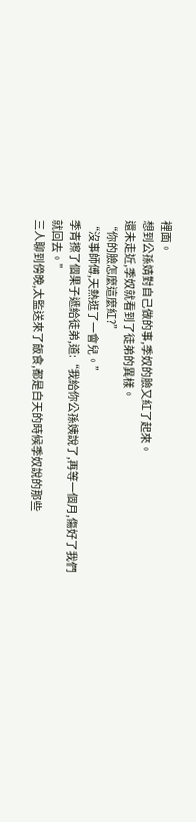裡面。
想到公孫婧對自己做的事,季奴的臉又紅了起來。
還未走近,季奴就看到了徒弟的異樣。
“你的臉怎麼這麼紅?”
“沒事師傅,天熱逛了一會兒。”
季青擦了個果子遞給徒弟,道:“我給你公孫姨說了,再等一個月,傷好了我們就回去。”
三人聊到傍晚,太監送來了飯食,都是白天的時候季奴說的那些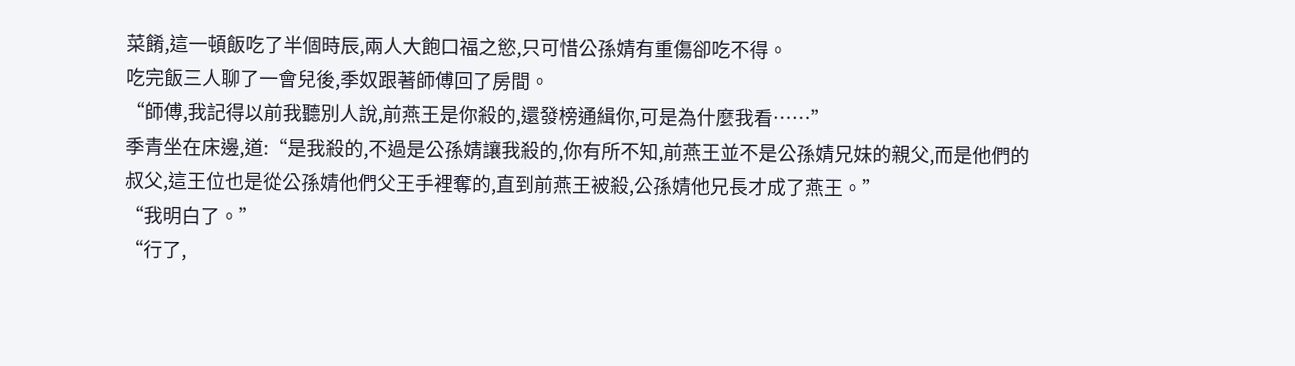菜餚,這一頓飯吃了半個時辰,兩人大飽口福之慾,只可惜公孫婧有重傷卻吃不得。
吃完飯三人聊了一會兒後,季奴跟著師傅回了房間。
“師傅,我記得以前我聽別人說,前燕王是你殺的,還發榜通緝你,可是為什麼我看……”
季青坐在床邊,道:“是我殺的,不過是公孫婧讓我殺的,你有所不知,前燕王並不是公孫婧兄妹的親父,而是他們的叔父,這王位也是從公孫婧他們父王手裡奪的,直到前燕王被殺,公孫婧他兄長才成了燕王。”
“我明白了。”
“行了,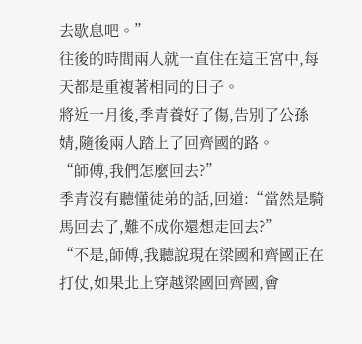去歇息吧。”
往後的時間兩人就一直住在這王宮中,每天都是重複著相同的日子。
將近一月後,季青養好了傷,告別了公孫婧,隨後兩人踏上了回齊國的路。
“師傅,我們怎麼回去?”
季青沒有聽懂徒弟的話,回道:“當然是騎馬回去了,難不成你還想走回去?”
“不是,師傅,我聽說現在梁國和齊國正在打仗,如果北上穿越梁國回齊國,會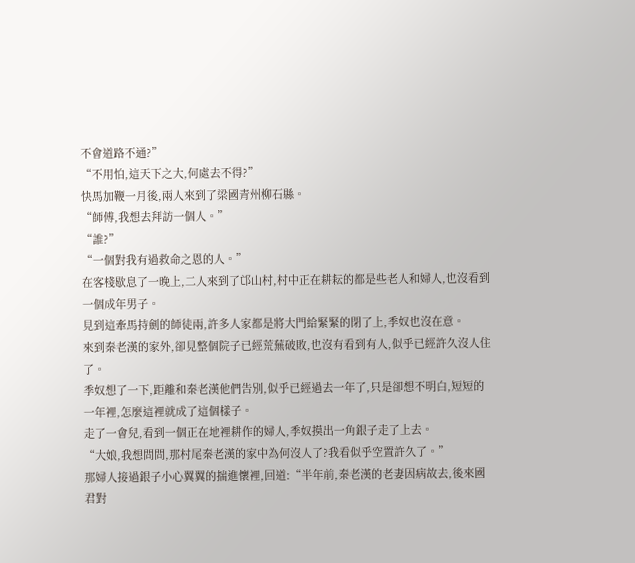不會道路不通?”
“不用怕,這天下之大,何處去不得?”
快馬加鞭一月後,兩人來到了梁國青州柳石縣。
“師傅,我想去拜訪一個人。”
“誰?”
“一個對我有過救命之恩的人。”
在客棧歇息了一晚上,二人來到了邙山村,村中正在耕耘的都是些老人和婦人,也沒看到一個成年男子。
見到這牽馬持劍的師徒兩,許多人家都是將大門給緊緊的閉了上,季奴也沒在意。
來到秦老漢的家外,卻見整個院子已經荒蕪破敗,也沒有看到有人,似乎已經許久沒人住了。
季奴想了一下,距離和秦老漢他們告別,似乎已經過去一年了,只是卻想不明白,短短的一年裡,怎麼這裡就成了這個樣子。
走了一會兒,看到一個正在地裡耕作的婦人,季奴摸出一角銀子走了上去。
“大娘,我想問問,那村尾秦老漢的家中為何沒人了?我看似乎空置許久了。”
那婦人接過銀子小心翼翼的揣進懷裡,回道:“半年前,秦老漢的老妻因病故去,後來國君對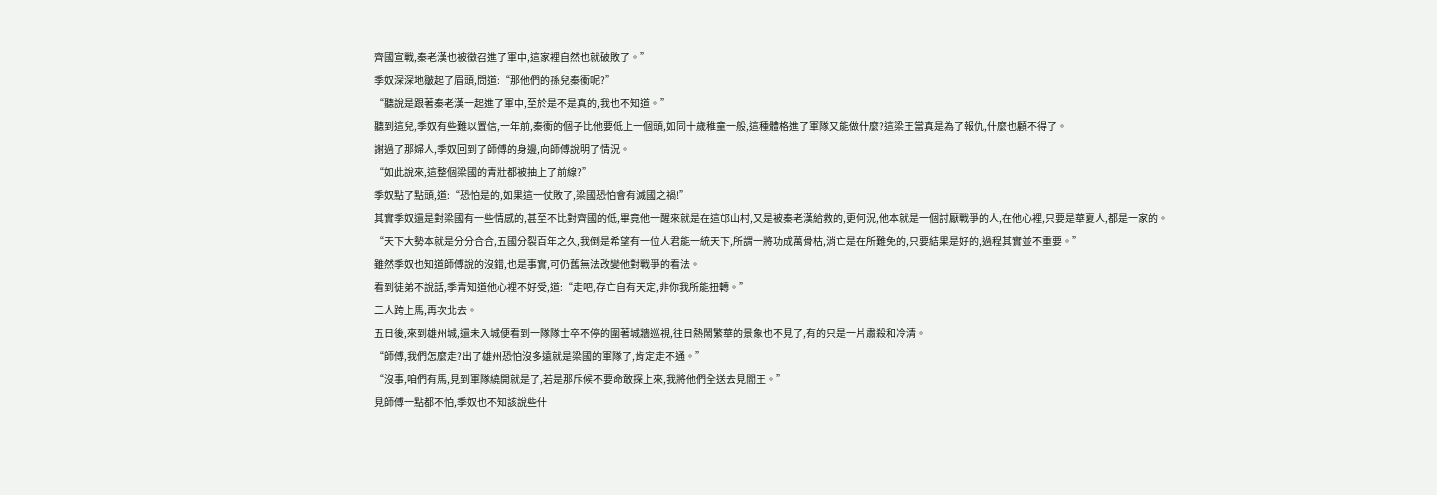齊國宣戰,秦老漢也被徵召進了軍中,這家裡自然也就破敗了。”
季奴深深地皺起了眉頭,問道:“那他們的孫兒秦衝呢?”
“聽說是跟著秦老漢一起進了軍中,至於是不是真的,我也不知道。”
聽到這兒,季奴有些難以置信,一年前,秦衝的個子比他要低上一個頭,如同十歲稚童一般,這種體格進了軍隊又能做什麼?這梁王當真是為了報仇,什麼也顧不得了。
謝過了那婦人,季奴回到了師傅的身邊,向師傅說明了情況。
“如此說來,這整個梁國的青壯都被抽上了前線?”
季奴點了點頭,道:“恐怕是的,如果這一仗敗了,梁國恐怕會有滅國之禍!”
其實季奴還是對梁國有一些情感的,甚至不比對齊國的低,畢竟他一醒來就是在這邙山村,又是被秦老漢給救的,更何況,他本就是一個討厭戰爭的人,在他心裡,只要是華夏人,都是一家的。
“天下大勢本就是分分合合,五國分裂百年之久,我倒是希望有一位人君能一統天下,所謂一將功成萬骨枯,消亡是在所難免的,只要結果是好的,過程其實並不重要。”
雖然季奴也知道師傅說的沒錯,也是事實,可仍舊無法改變他對戰爭的看法。
看到徒弟不說話,季青知道他心裡不好受,道:“走吧,存亡自有天定,非你我所能扭轉。”
二人跨上馬,再次北去。
五日後,來到雄州城,還未入城便看到一隊隊士卒不停的圍著城牆巡視,往日熱鬧繁華的景象也不見了,有的只是一片肅殺和冷清。
“師傅,我們怎麼走?出了雄州恐怕沒多遠就是梁國的軍隊了,肯定走不通。”
“沒事,咱們有馬,見到軍隊繞開就是了,若是那斥候不要命敢探上來,我將他們全送去見閻王。”
見師傅一點都不怕,季奴也不知該說些什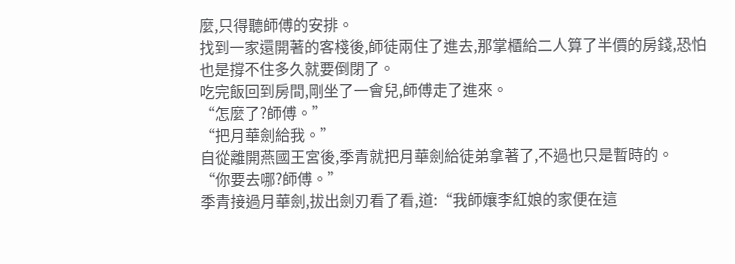麼,只得聽師傅的安排。
找到一家還開著的客棧後,師徒兩住了進去,那掌櫃給二人算了半價的房錢,恐怕也是撐不住多久就要倒閉了。
吃完飯回到房間,剛坐了一會兒,師傅走了進來。
“怎麼了?師傅。”
“把月華劍給我。”
自從離開燕國王宮後,季青就把月華劍給徒弟拿著了,不過也只是暫時的。
“你要去哪?師傅。”
季青接過月華劍,拔出劍刃看了看,道:“我師孃李紅娘的家便在這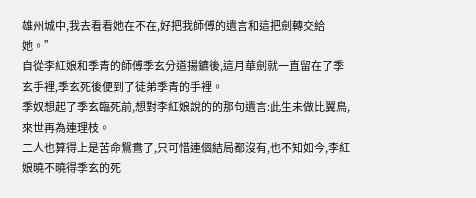雄州城中,我去看看她在不在,好把我師傅的遺言和這把劍轉交給她。”
自從李紅娘和季青的師傅季玄分道揚鑣後,這月華劍就一直留在了季玄手裡,季玄死後便到了徒弟季青的手裡。
季奴想起了季玄臨死前,想對李紅娘說的的那句遺言:此生未做比翼鳥,來世再為連理枝。
二人也算得上是苦命鴛鴦了,只可惜連個結局都沒有,也不知如今,李紅娘曉不曉得季玄的死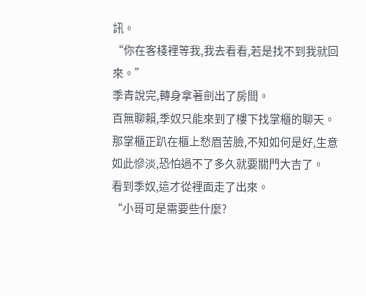訊。
“你在客棧裡等我,我去看看,若是找不到我就回來。”
季青說完,轉身拿著劍出了房間。
百無聊賴,季奴只能來到了樓下找掌櫃的聊天。
那掌櫃正趴在櫃上愁眉苦臉,不知如何是好,生意如此慘淡,恐怕過不了多久就要關門大吉了。
看到季奴,這才從裡面走了出來。
“小哥可是需要些什麼?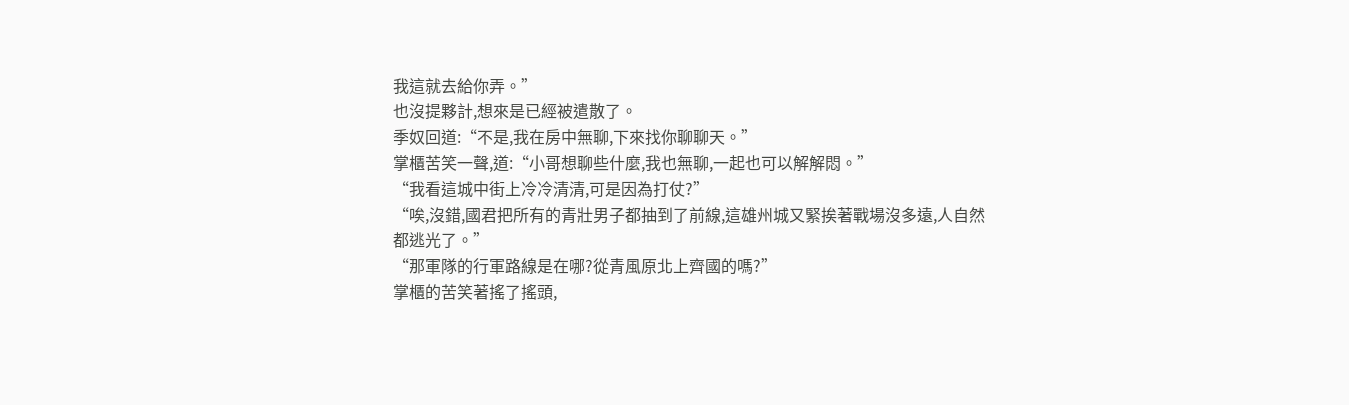我這就去給你弄。”
也沒提夥計,想來是已經被遣散了。
季奴回道:“不是,我在房中無聊,下來找你聊聊天。”
掌櫃苦笑一聲,道:“小哥想聊些什麼,我也無聊,一起也可以解解悶。”
“我看這城中街上冷冷清清,可是因為打仗?”
“唉,沒錯,國君把所有的青壯男子都抽到了前線,這雄州城又緊挨著戰場沒多遠,人自然都逃光了。”
“那軍隊的行軍路線是在哪?從青風原北上齊國的嗎?”
掌櫃的苦笑著搖了搖頭,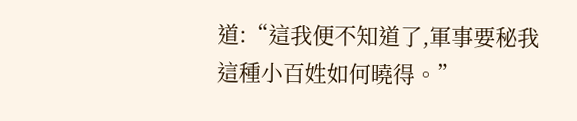道:“這我便不知道了,軍事要秘我這種小百姓如何曉得。”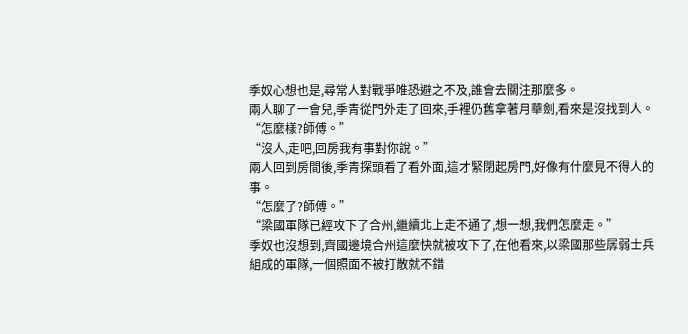季奴心想也是,尋常人對戰爭唯恐避之不及,誰會去關注那麼多。
兩人聊了一會兒,季青從門外走了回來,手裡仍舊拿著月華劍,看來是沒找到人。
“怎麼樣?師傅。”
“沒人,走吧,回房我有事對你說。”
兩人回到房間後,季青探頭看了看外面,這才緊閉起房門,好像有什麼見不得人的事。
“怎麼了?師傅。”
“梁國軍隊已經攻下了合州,繼續北上走不通了,想一想,我們怎麼走。”
季奴也沒想到,齊國邊境合州這麼快就被攻下了,在他看來,以梁國那些孱弱士兵組成的軍隊,一個照面不被打散就不錯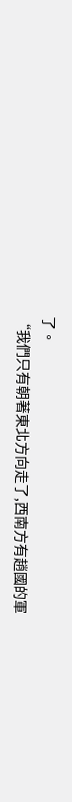了。
“我們只有朝著東北方向走了,西南方有趙國的軍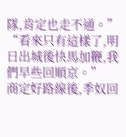隊,肯定也走不通。”
“看來只有這樣了,明日出城後快馬加鞭,我們早些回順京。”
商定好路線後,季奴回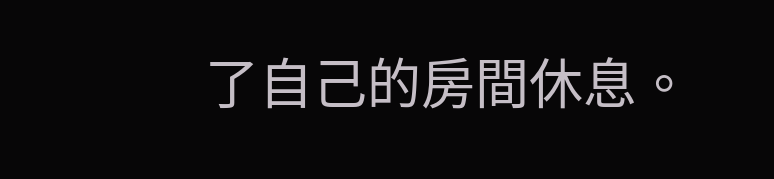了自己的房間休息。